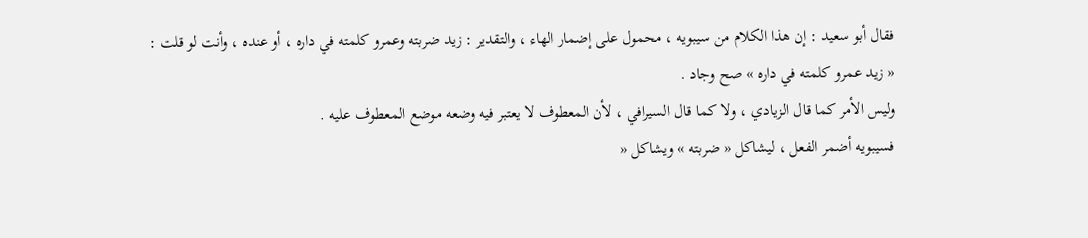فقال أبو سعيد : إن هذا الكلام من سيبويه ، محمول على إضمار الهاء ، والتقدير : زيد ضربته وعمرو كلمته في داره ، أو عنده ، وأنت لو قلت :
« زيد عمرو كلمته في داره » صح وجاد .
وليس الأمر كما قال الزيادي ، ولا كما قال السيرافي ، لأن المعطوف لا يعتبر فيه وضعه موضع المعطوف عليه .
فسيبويه أضمر الفعل ، ليشاكل « ضربته » ويشاكل «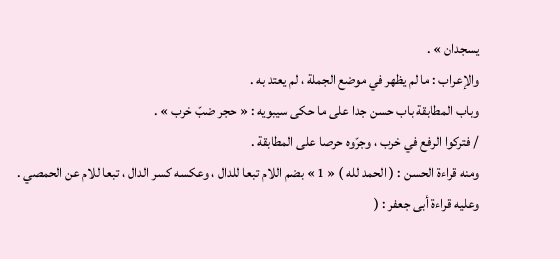يسجدان » .
والإعراب : ما لم يظهر في موضع الجملة ، لم يعتد به .
وباب المطابقة باب حسن جدا على ما حكى سيبويه : « حجر ضبّ خرب » .
/ فتركوا الرفع في خرب ، وجرّوه حرصا على المطابقة .
ومنه قراءة الحسن : ( الحمد لله ) « 1 » بضم اللام تبعا للدال ، وعكسه كسر الدال ، تبعا للام عن الحمصي .
وعليه قراءة أبى جعفر : (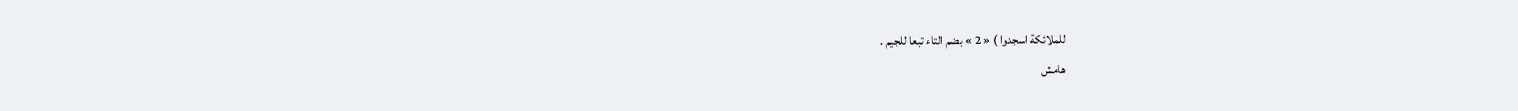للملائكة اسجدوا ) « 2 » بضم التاء تبعا للجيم .
هامش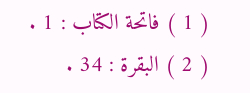( 1 ) فاتحة الكتاب : 1 .
( 2 ) البقرة : 34 .